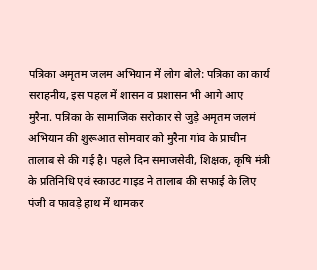पत्रिका अमृतम जलम अभियान में लोग बोले: पत्रिका का कार्य सराहनीय, इस पहल में शासन व प्रशासन भी आगे आए
मुरैना. पत्रिका के सामाजिक सरोकार से जुड़े अमृतम जलमं अभियान की शुरूआत सोमवार को मुरैना गांव के प्राचीन तालाब से की गई है। पहले दिन समाजसेवी, शिक्षक, कृषि मंत्री के प्रतिनिधि एवं स्काउट गाइड ने तालाब की सफाई के लिए पंजी व फावड़े हाथ में थामकर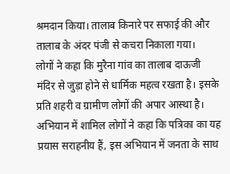श्रमदान किया। तालाब किनारे पर सफाई की और तालाब के अंदर पंजी से कचरा निकाला गया।
लोगों ने कहा कि मुरैना गांव का तालाब दाऊजी मंदिर से जुड़ा होने से धार्मिक महत्व रखता है। इसके प्रति शहरी व ग्रामीण लोगों की अपार आस्था है। अभियान में शामिल लोगों ने कहा कि पत्रिका का यह प्रयास सराहनीय हैं, इस अभियान में जनता के साथ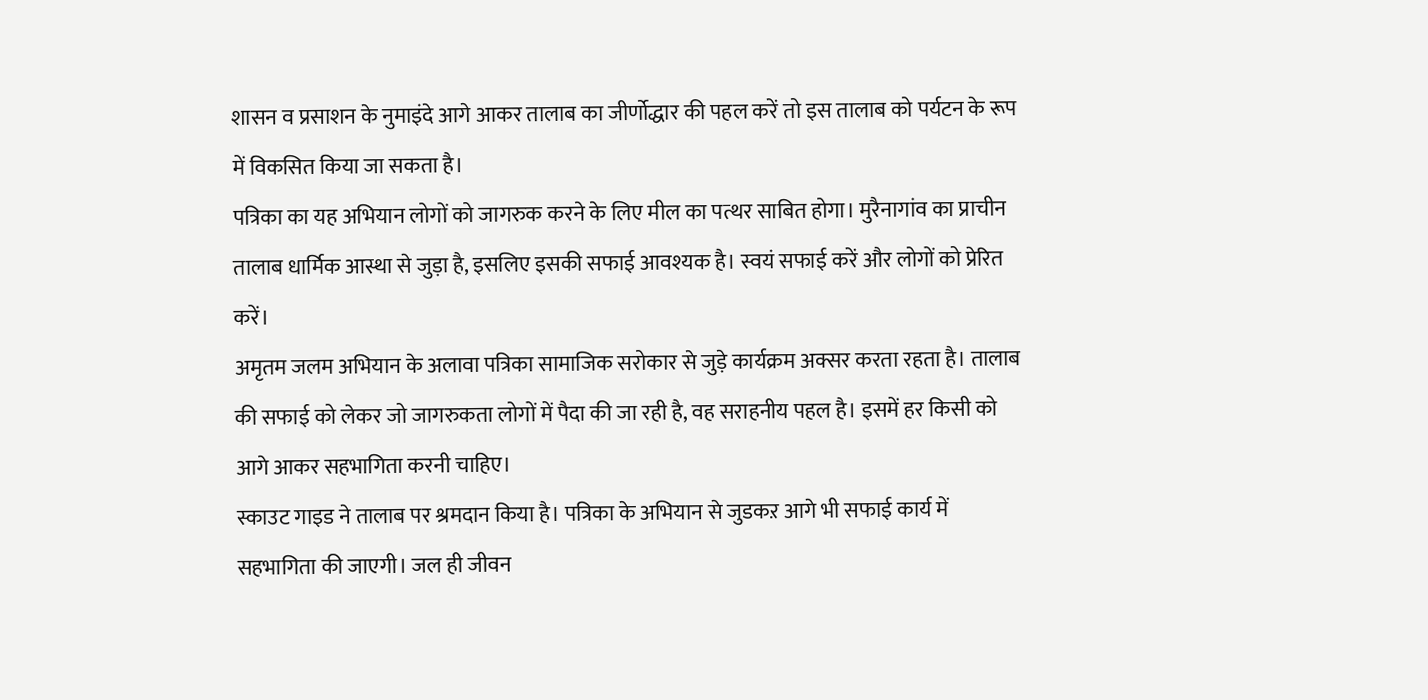शासन व प्रसाशन के नुमाइंदे आगे आकर तालाब का जीर्णोद्धार की पहल करें तो इस तालाब को पर्यटन के रूप में विकसित किया जा सकता है।
पत्रिका का यह अभियान लोगों को जागरुक करने के लिए मील का पत्थर साबित होगा। मुरैनागांव का प्राचीन तालाब धार्मिक आस्था से जुड़ा है, इसलिए इसकी सफाई आवश्यक है। स्वयं सफाई करें और लोगों को प्रेरित करें।
अमृतम जलम अभियान के अलावा पत्रिका सामाजिक सरोकार से जुड़े कार्यक्रम अक्सर करता रहता है। तालाब की सफाई को लेकर जो जागरुकता लोगों में पैदा की जा रही है, वह सराहनीय पहल है। इसमें हर किसी को आगे आकर सहभागिता करनी चाहिए।
स्काउट गाइड ने तालाब पर श्रमदान किया है। पत्रिका के अभियान से जुडकऱ आगे भी सफाई कार्य में सहभागिता की जाएगी। जल ही जीवन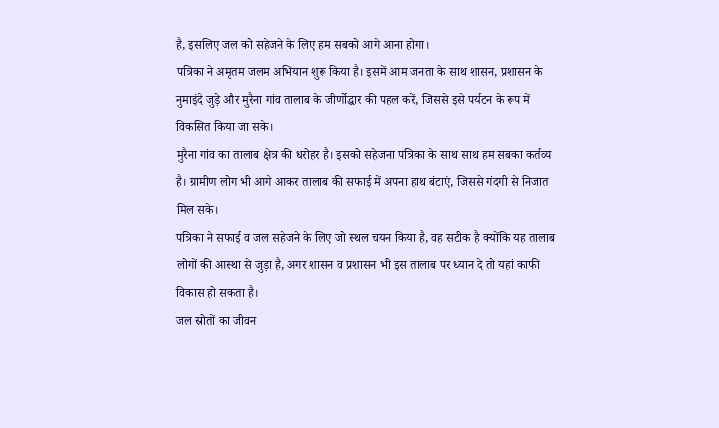है, इसलिए जल को सहेजने के लिए हम सबको आगे आना होगा।
पत्रिका ने अमृतम जलम अभियान शुरू किया है। इसमें आम जनता के साथ शासन, प्रशासन के नुमाइंदे जुड़े और मुरैना गांव तालाब के जीर्णोद्धार की पहल करें, जिससे इसे पर्यटन के रूप में विकसित किया जा सके।
मुरैना गांव का तालाब क्षेत्र की धरोहर है। इसको सहेजना पत्रिका के साथ साथ हम सबका कर्तव्य है। ग्रामीण लोग भी आगे आकर तालाब की सफाई में अपना हाथ बंटाएं, जिससे गंदगी से निजात मिल सके।
पत्रिका ने सफाई व जल सहेजने के लिए जो स्थल चयन किया है, वह सटीक है क्योंकि यह तालाब लोगों की आस्था से जुड़ा है, अगर शासन व प्रशासन भी इस तालाब पर ध्यान दे तो यहां काफी विकास हो सकता है।
जल स्रोतों का जीवन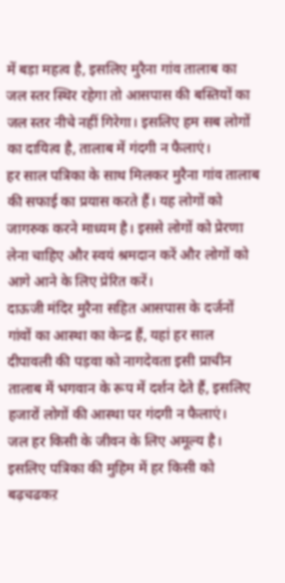में बड़ा महत्व है, इसलिए मुरैना गांव तालाब का जल स्तर स्थिर रहेगा तो आसपास की बस्तियों का जल स्तर नीचे नहीं गिरेगा। इसलिए हम सब लोगों का दायित्व है, तालाब में गंदगी न फैलाएं।
हर साल पत्रिका के साथ मिलकर मुरैना गांव तालाब की सफाई का प्रयास करते हैं। यह लोगों को जागरुक करने माध्यम है। इससे लोगों को प्रेरणा लेना चाहिए और स्वयं श्रमदान करें और लोगों को आगे आने के लिए प्रेरित करें।
दाऊजी मंदिर मुरैना सहित आसपास के दर्जनों गांवों का आस्था का केन्द्र हैं, यहां हर साल दीपावली की पड़वा को नागदेवता इसी प्राचीन तालाब में भगवान के रूप में दर्शन देते हैं, इसलिए हजारों लोगों की आस्था पर गंदगी न फैलाएं।
जल हर किसी के जीवन के लिए अमूल्य है। इसलिए पत्रिका की मुहिम में हर किसी को बढ़चढकऱ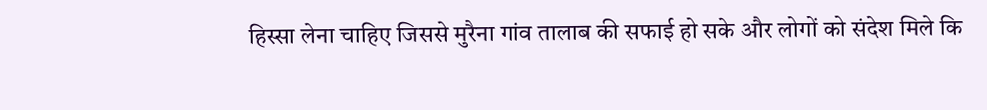हिस्सा लेना चाहिए जिससे मुरैना गांव तालाब की सफाई हो सके और लोगों को संदेश मिले कि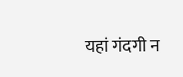यहां गंदगी न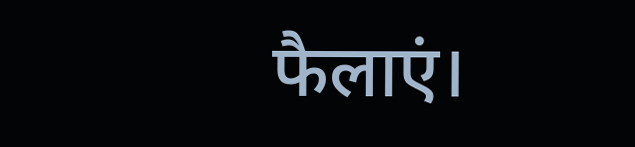फैलाएं।